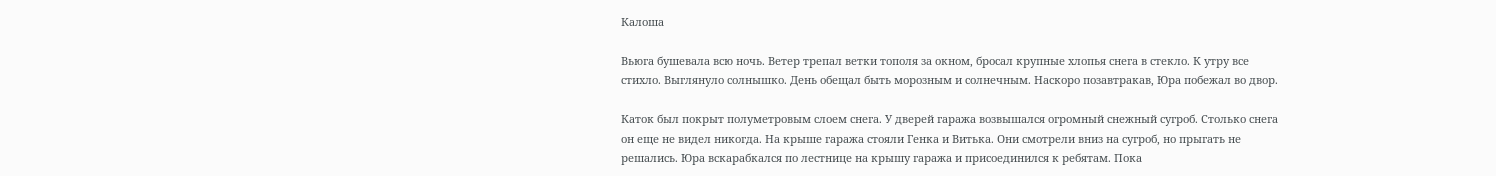Калоша

Вьюга бушевала всю ночь. Ветер трепал ветки тополя за окном, бросал крупные хлопья снега в стекло. К утру все стихло. Выглянуло солнышко. День обещал быть морозным и солнечным. Наскоро позавтракав, Юра побежал во двор.

Каток был покрыт полуметровым слоем снега. У дверей гаража возвышался огромный снежный сугроб. Столько снега он еще не видел никогда. На крыше гаража стояли Генка и Витька. Они смотрели вниз на сугроб, но прыгать не решались. Юра вскарабкался по лестнице на крышу гаража и присоединился к ребятам. Пока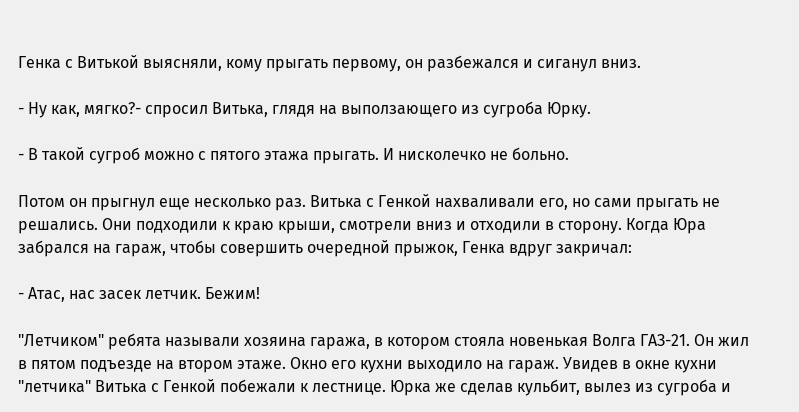Генка с Витькой выясняли, кому прыгать первому, он разбежался и сиганул вниз.

- Ну как, мягко?- спросил Витька, глядя на выползающего из сугроба Юрку.

- В такой сугроб можно с пятого этажа прыгать. И нисколечко не больно.

Потом он прыгнул еще несколько раз. Витька с Генкой нахваливали его, но сами прыгать не решались. Они подходили к краю крыши, смотрели вниз и отходили в сторону. Когда Юра забрался на гараж, чтобы совершить очередной прыжок, Генка вдруг закричал:

- Атас, нас засек летчик. Бежим!

"Летчиком" ребята называли хозяина гаража, в котором стояла новенькая Волга ГАЗ-21. Он жил в пятом подъезде на втором этаже. Окно его кухни выходило на гараж. Увидев в окне кухни "летчика" Витька с Генкой побежали к лестнице. Юрка же сделав кульбит, вылез из сугроба и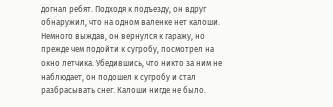догнал ребят. Подходя к подъезду, он вдруг обнаружил, что на одном валенке нет калоши. Немного выждав, он вернулся к гаражу, но прежде чем подойти к сугробу, посмотрел на окно летчика. Убедившись, что никто за ним не наблюдает, он подошел к сугробу и стал разбрасывать снег. Калоши нигде не было.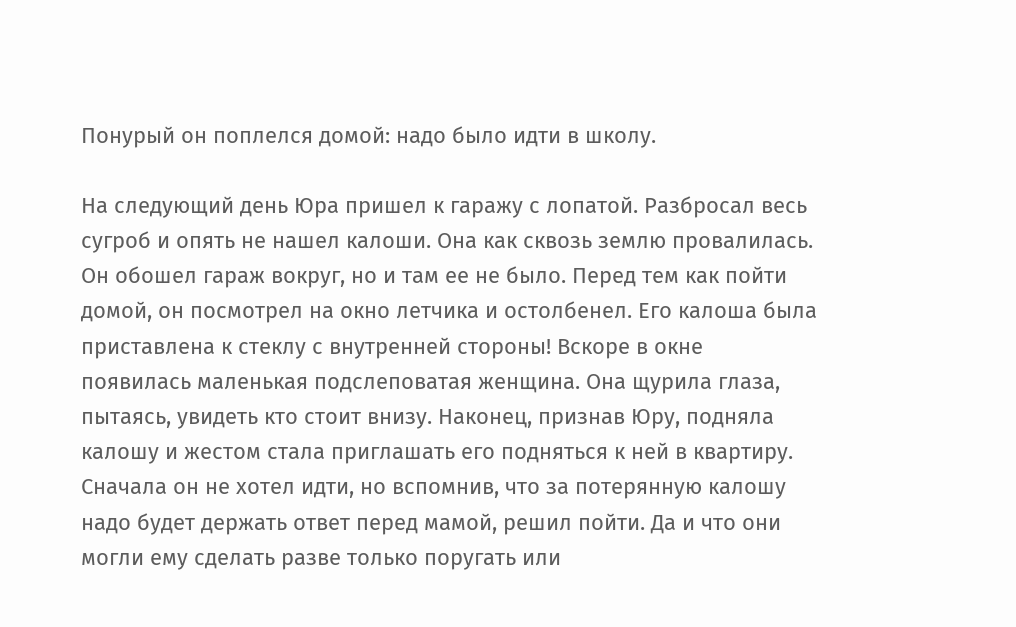Понурый он поплелся домой: надо было идти в школу.

На следующий день Юра пришел к гаражу с лопатой. Разбросал весь сугроб и опять не нашел калоши. Она как сквозь землю провалилась. Он обошел гараж вокруг, но и там ее не было. Перед тем как пойти домой, он посмотрел на окно летчика и остолбенел. Его калоша была приставлена к стеклу с внутренней стороны! Вскоре в окне появилась маленькая подслеповатая женщина. Она щурила глаза, пытаясь, увидеть кто стоит внизу. Наконец, признав Юру, подняла калошу и жестом стала приглашать его подняться к ней в квартиру. Сначала он не хотел идти, но вспомнив, что за потерянную калошу надо будет держать ответ перед мамой, решил пойти. Да и что они могли ему сделать разве только поругать или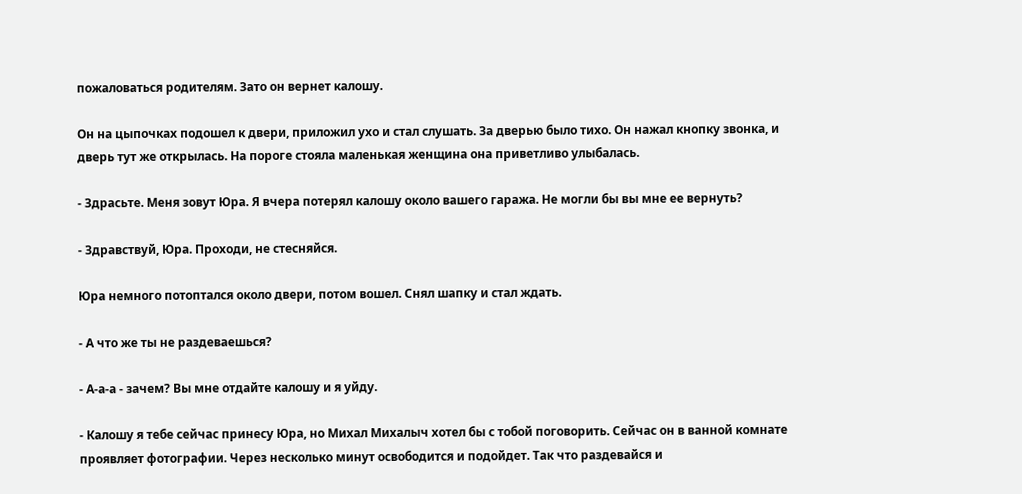пожаловаться родителям. Зато он вернет калошу.

Он на цыпочках подошел к двери, приложил ухо и стал слушать. За дверью было тихо. Он нажал кнопку звонка, и дверь тут же открылась. На пороге стояла маленькая женщина она приветливо улыбалась.

- Здрасьте. Меня зовут Юра. Я вчера потерял калошу около вашего гаража. Не могли бы вы мне ее вернуть?

- Здравствуй, Юра. Проходи, не стесняйся.

Юра немного потоптался около двери, потом вошел. Снял шапку и стал ждать.

- А что же ты не раздеваешься?

- А-а-а - зачем? Вы мне отдайте калошу и я уйду.

- Калошу я тебе сейчас принесу Юра, но Михал Михалыч хотел бы с тобой поговорить. Сейчас он в ванной комнате проявляет фотографии. Через несколько минут освободится и подойдет. Так что раздевайся и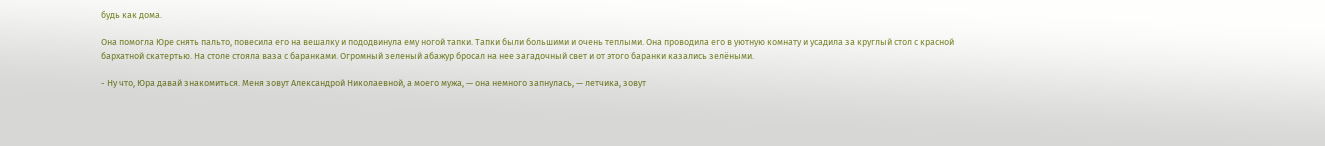будь как дома.

Она помогла Юре снять пальто, повесила его на вешалку и пододвинула ему ногой тапки. Тапки были большими и очень теплыми. Она проводила его в уютную комнату и усадила за круглый стол с красной бархатной скатертью. На столе стояла ваза с баранками. Огромный зеленый абажур бросал на нее загадочный свет и от этого баранки казались зелёными.

- Ну что, Юра давай знакомиться. Меня зовут Александрой Николаевной, а моего мужа, — она немного запнулась, — летчика, зовут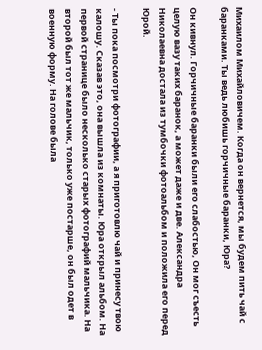Михаилом Михайловичем. Когда он вернется, мы будем пить чай с баранками. Ты ведь любишь горчичные баранки, Юра?

Он кивнул. Горчичные баранки были его слабостью, Он мог съесть целую вазу таких баранок, а может даже и две. Александра Николаевна достала из тумбочки фотоальбом и положила его перед Юрой.

- Ты пока посмотри фотографии, а я приготовлю чай и принесу твою калошу. Сказав это, она вышла из комнаты. Юра открыл альбом. На первой странице было несколько старых фотографий мальчика. На второй был тот же мальчик, только уже постарше, он был одет в военную форму. На голове была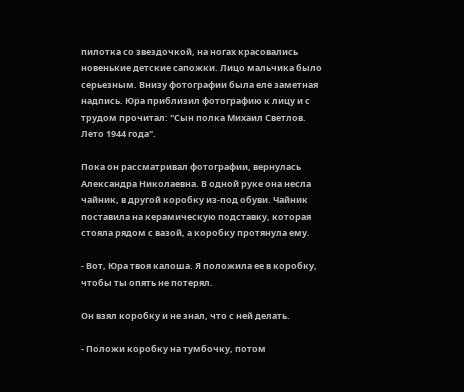пилотка со звездочкой, на ногах красовались новенькие детские сапожки. Лицо мальчика было серьезным. Внизу фотографии была еле заметная надпись. Юра приблизил фотографию к лицу и с трудом прочитал: "Сын полка Михаил Светлов. Лето 1944 года".

Пока он рассматривал фотографии, вернулась Александра Николаевна. В одной руке она несла чайник, в другой коробку из-под обуви. Чайник поставила на керамическую подставку, которая стояла рядом с вазой, а коробку протянула ему.

- Вот, Юра твоя калоша. Я положила ее в коробку, чтобы ты опять не потерял.

Он взял коробку и не знал, что с ней делать.

- Положи коробку на тумбочку, потом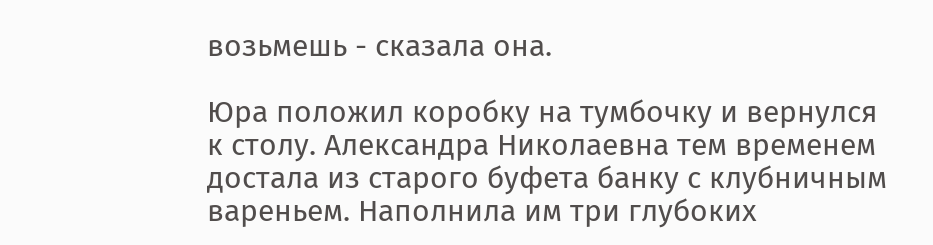возьмешь - сказала она.

Юра положил коробку на тумбочку и вернулся к столу. Александра Николаевна тем временем достала из старого буфета банку с клубничным вареньем. Наполнила им три глубоких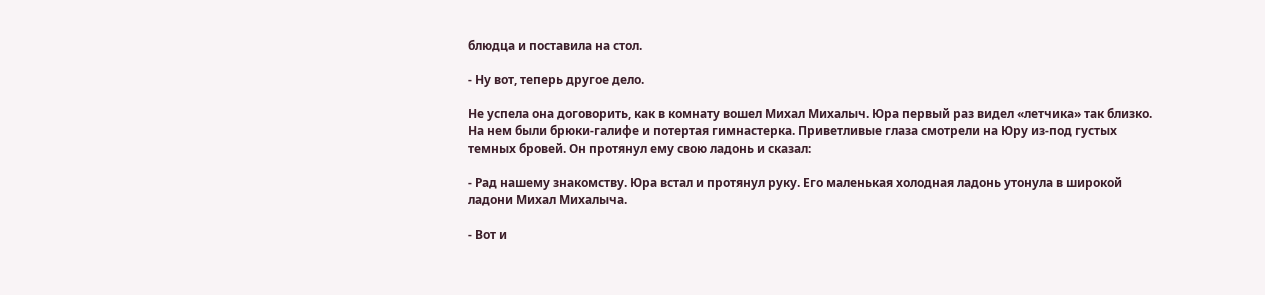блюдца и поставила на стол.

- Ну вот, теперь другое дело.

Не успела она договорить, как в комнату вошел Михал Михалыч. Юра первый раз видел «летчика» так близко. На нем были брюки-галифе и потертая гимнастерка. Приветливые глаза смотрели на Юру из-под густых темных бровей. Он протянул ему свою ладонь и сказал:

- Рад нашему знакомству. Юра встал и протянул руку. Его маленькая холодная ладонь утонула в широкой ладони Михал Михалыча.

- Вот и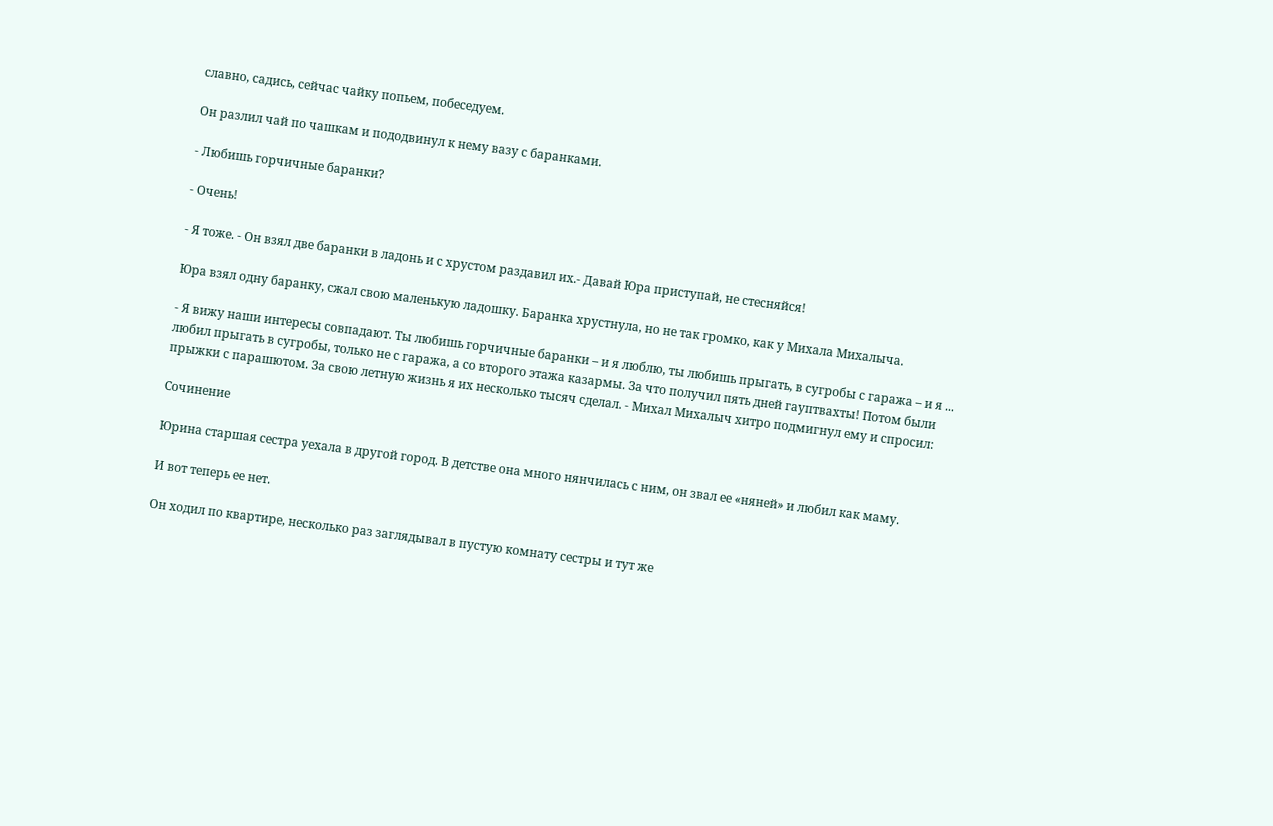славно, садись, сейчас чайку попьем, побеседуем.

Он разлил чай по чашкам и пододвинул к нему вазу с баранками.

- Любишь горчичные баранки?

- Очень!

- Я тоже. - Он взял две баранки в ладонь и с хрустом раздавил их.- Давай Юра приступай, не стесняйся!

Юра взял одну баранку, сжал свою маленькую ладошку. Баранка хрустнула, но не так громко, как у Михала Михалыча.

- Я вижу наши интересы совпадают. Ты любишь горчичные баранки – и я люблю, ты любишь прыгать, в сугробы с гаража – и я ... любил прыгать в сугробы, только не с гаража, а со второго этажа казармы. За что получил пять дней гауптвахты! Потом были прыжки с парашютом. За свою летную жизнь я их несколько тысяч сделал. - Михал Михалыч хитро подмигнул ему и спросил:

Сочинение

Юрина старшая сестра уехала в другой город. В детстве она много нянчилась с ним, он звал ее «няней» и любил как маму.

И вот теперь ее нет.

Он ходил по квартире, несколько раз заглядывал в пустую комнату сестры и тут же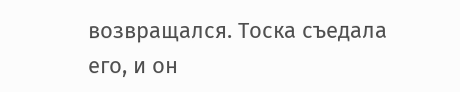возвращался. Тоска съедала его, и он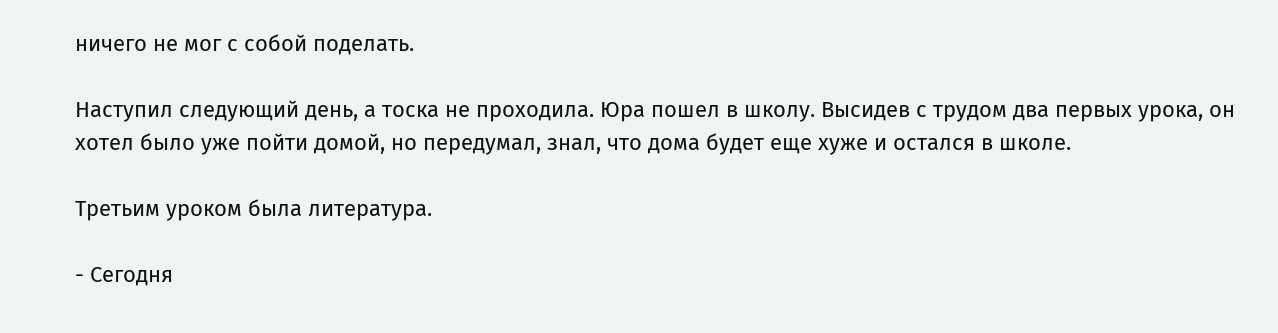ничего не мог с собой поделать.

Наступил следующий день, а тоска не проходила. Юра пошел в школу. Высидев с трудом два первых урока, он хотел было уже пойти домой, но передумал, знал, что дома будет еще хуже и остался в школе.

Третьим уроком была литература.

- Сегодня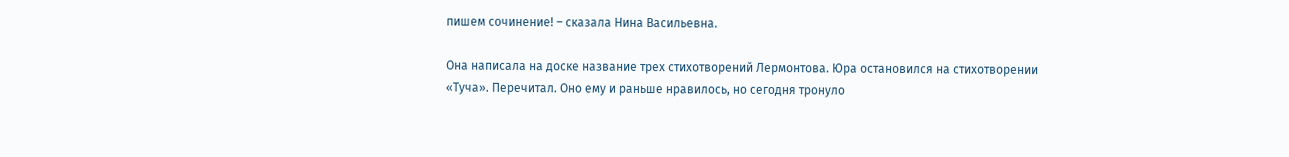пишем сочинение! – сказала Нина Васильевна.

Она написала на доске название трех стихотворений Лермонтова. Юра остановился на стихотворении «Туча». Перечитал. Оно ему и раньше нравилось, но сегодня тронуло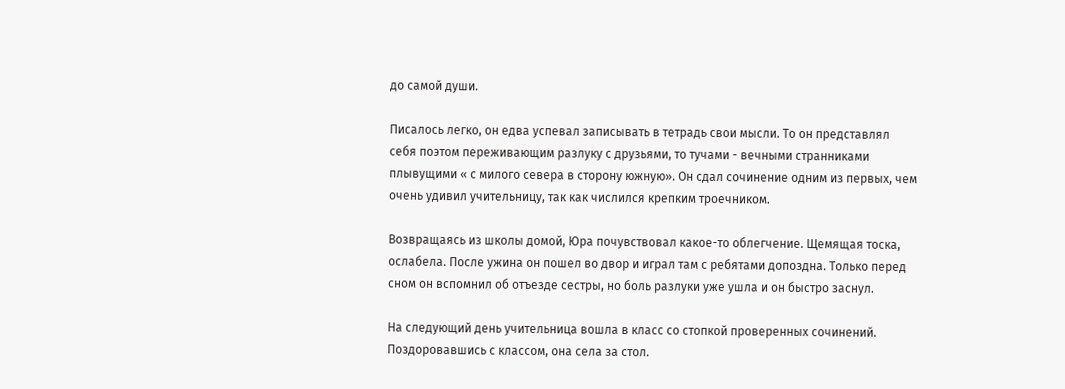до самой души.

Писалось легко, он едва успевал записывать в тетрадь свои мысли. То он представлял себя поэтом переживающим разлуку с друзьями, то тучами - вечными странниками плывущими « с милого севера в сторону южную». Он сдал сочинение одним из первых, чем очень удивил учительницу, так как числился крепким троечником.

Возвращаясь из школы домой, Юра почувствовал какое-то облегчение. Щемящая тоска, ослабела. После ужина он пошел во двор и играл там с ребятами допоздна. Только перед сном он вспомнил об отъезде сестры, но боль разлуки уже ушла и он быстро заснул.

На следующий день учительница вошла в класс со стопкой проверенных сочинений. Поздоровавшись с классом, она села за стол.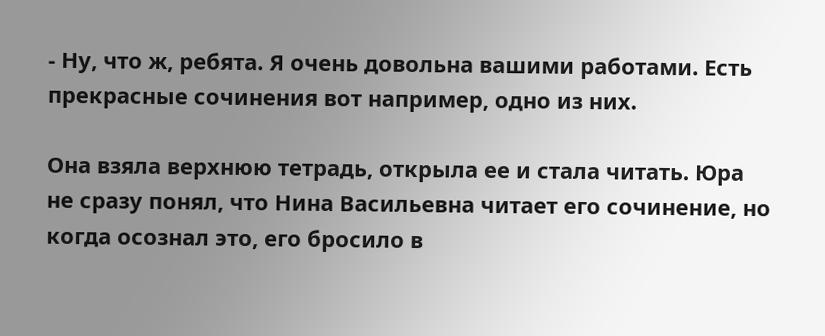- Ну, что ж, ребята. Я очень довольна вашими работами. Есть прекрасные сочинения вот например, одно из них.

Она взяла верхнюю тетрадь, открыла ее и стала читать. Юра не сразу понял, что Нина Васильевна читает его сочинение, но когда осознал это, его бросило в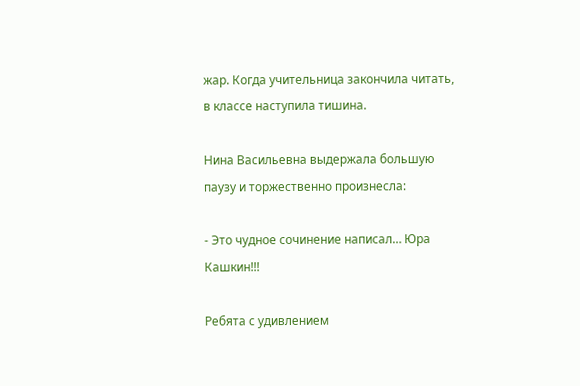жар. Когда учительница закончила читать, в классе наступила тишина.

Нина Васильевна выдержала большую паузу и торжественно произнесла:

- Это чудное сочинение написал… Юра Кашкин!!!

Ребята с удивлением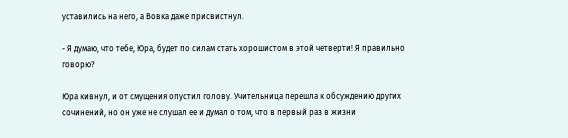уставились на него, а Вовка даже присвистнул.

- Я думаю, что тебе, Юра, будет по силам стать хорошистом в этой четверти! Я правильно говорю?

Юра кивнул, и от смущения опустил голову. Учительница перешла к обсуждению других сочинений, но он уже не слушал ее и думал о том, что в первый раз в жизни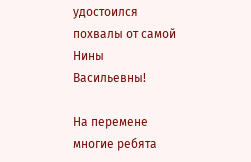удостоился похвалы от самой Нины Васильевны!

На перемене многие ребята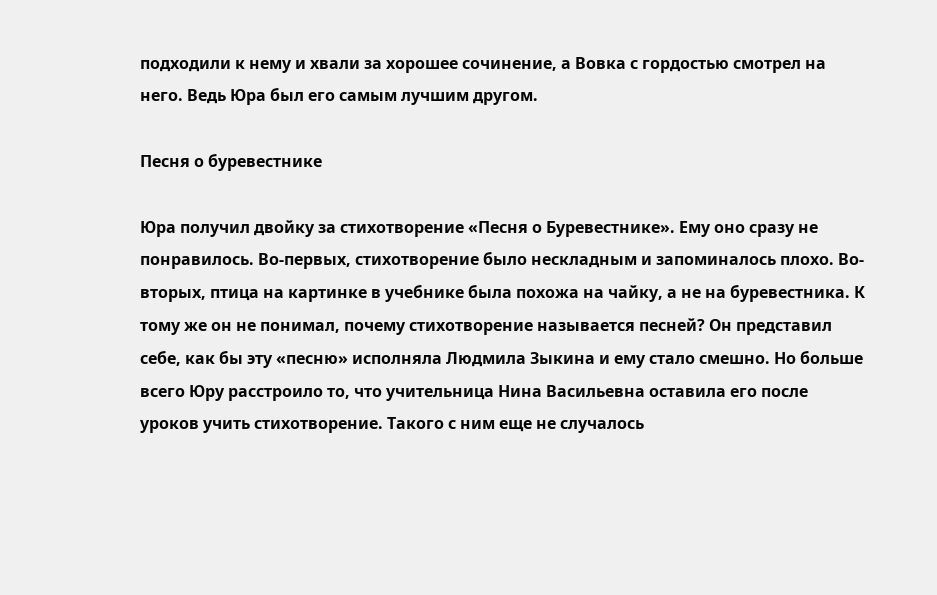подходили к нему и хвали за хорошее сочинение, а Вовка с гордостью смотрел на него. Ведь Юра был его самым лучшим другом.

Песня о буревестнике

Юра получил двойку за стихотворение «Песня о Буревестнике». Ему оно сразу не понравилось. Во-первых, стихотворение было нескладным и запоминалось плохо. Во-вторых, птица на картинке в учебнике была похожа на чайку, а не на буревестника. К тому же он не понимал, почему стихотворение называется песней? Он представил себе, как бы эту «песню» исполняла Людмила Зыкина и ему стало смешно. Но больше всего Юру расстроило то, что учительница Нина Васильевна оставила его после уроков учить стихотворение. Такого с ним еще не случалось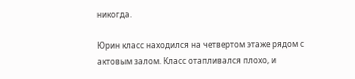никогда.

Юрин класс находился на четвертом этаже рядом с актовым залом. Класс отапливался плохо, и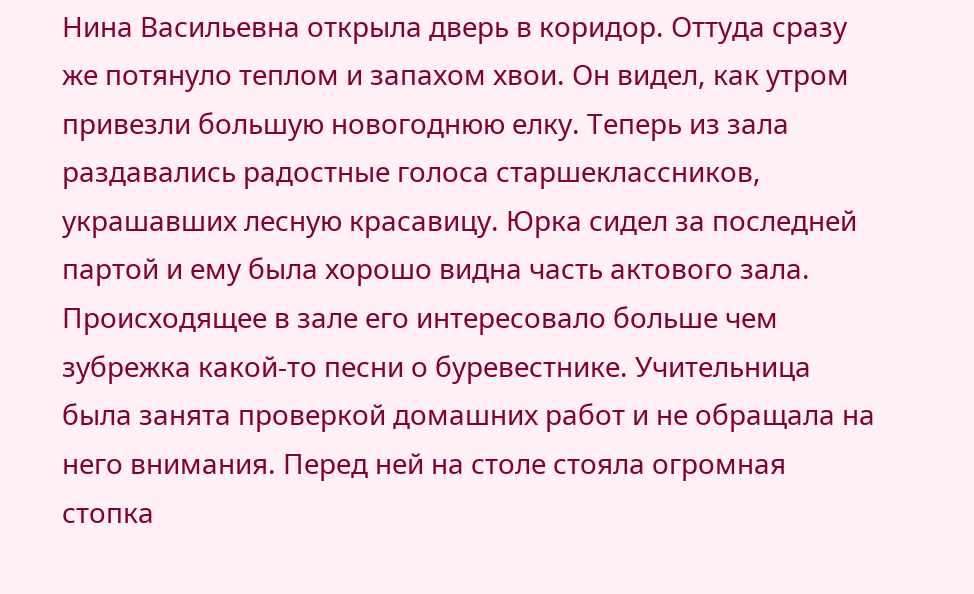Нина Васильевна открыла дверь в коридор. Оттуда сразу же потянуло теплом и запахом хвои. Он видел, как утром привезли большую новогоднюю елку. Теперь из зала раздавались радостные голоса старшеклассников, украшавших лесную красавицу. Юрка сидел за последней партой и ему была хорошо видна часть актового зала. Происходящее в зале его интересовало больше чем зубрежка какой-то песни о буревестнике. Учительница была занята проверкой домашних работ и не обращала на него внимания. Перед ней на столе стояла огромная стопка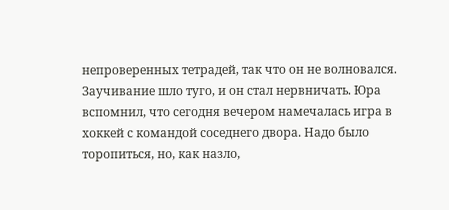непроверенных тетрадей, так что он не волновался. Заучивание шло туго, и он стал нервничать. Юра вспомнил, что сегодня вечером намечалась игра в хоккей с командой соседнего двора. Надо было торопиться, но, как назло,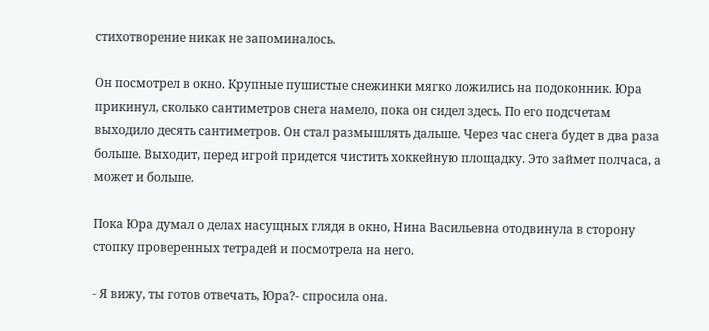стихотворение никак не запоминалось.

Он посмотрел в окно. Крупные пушистые снежинки мягко ложились на подоконник. Юра прикинул, сколько сантиметров снега намело, пока он сидел здесь. По его подсчетам выходило десять сантиметров. Он стал размышлять дальше. Через час снега будет в два раза больше. Выходит, перед игрой придется чистить хоккейную площадку. Это займет полчаса, а может и больше.

Пока Юра думал о делах насущных глядя в окно, Нина Васильевна отодвинула в сторону стопку проверенных тетрадей и посмотрела на него.

- Я вижу, ты готов отвечать, Юра?- спросила она.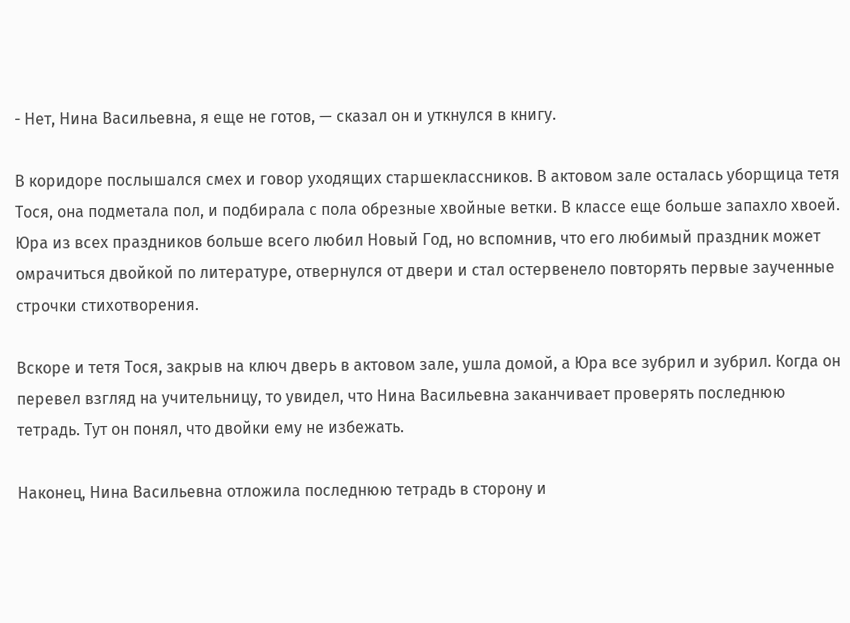- Нет, Нина Васильевна, я еще не готов, — сказал он и уткнулся в книгу.

В коридоре послышался смех и говор уходящих старшеклассников. В актовом зале осталась уборщица тетя Тося, она подметала пол, и подбирала с пола обрезные хвойные ветки. В классе еще больше запахло хвоей. Юра из всех праздников больше всего любил Новый Год, но вспомнив, что его любимый праздник может омрачиться двойкой по литературе, отвернулся от двери и стал остервенело повторять первые заученные строчки стихотворения.

Вскоре и тетя Тося, закрыв на ключ дверь в актовом зале, ушла домой, а Юра все зубрил и зубрил. Когда он перевел взгляд на учительницу, то увидел, что Нина Васильевна заканчивает проверять последнюю тетрадь. Тут он понял, что двойки ему не избежать.

Наконец, Нина Васильевна отложила последнюю тетрадь в сторону и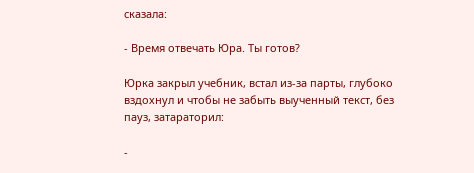сказала:

- Время отвечать Юра. Ты готов?

Юрка закрыл учебник, встал из-за парты, глубоко вздохнул и чтобы не забыть выученный текст, без пауз, затараторил:

-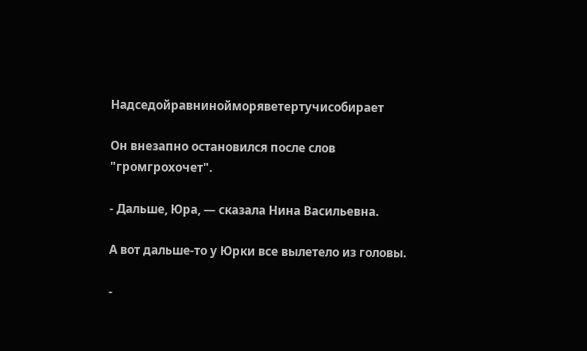Надседойравнинойморяветертучисобирает

Он внезапно остановился после слов "громгрохочет".

- Дальше, Юра, — сказала Нина Васильевна.

А вот дальше-то у Юрки все вылетело из головы.

-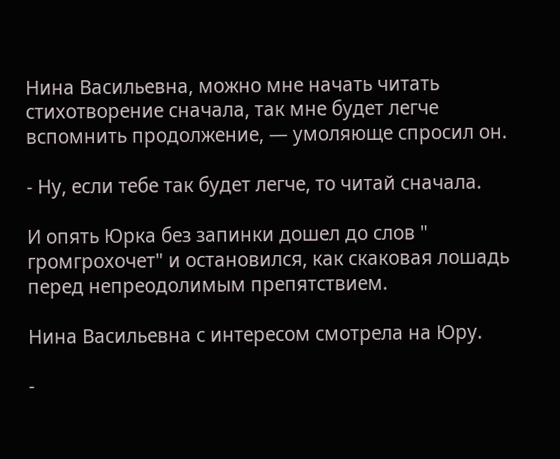Нина Васильевна, можно мне начать читать стихотворение сначала, так мне будет легче вспомнить продолжение, — умоляюще спросил он.

- Ну, если тебе так будет легче, то читай сначала.

И опять Юрка без запинки дошел до слов " громгрохочет" и остановился, как скаковая лошадь перед непреодолимым препятствием.

Нина Васильевна с интересом смотрела на Юру.

-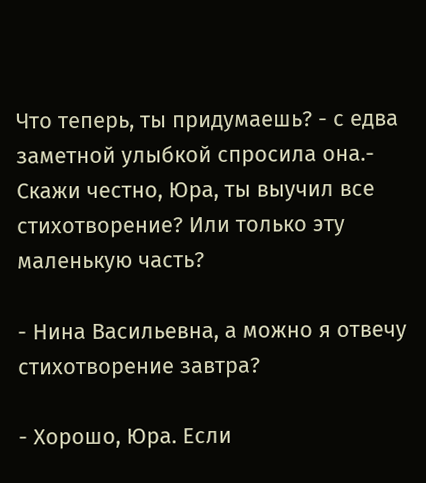Что теперь, ты придумаешь? - с едва заметной улыбкой спросила она.- Скажи честно, Юра, ты выучил все стихотворение? Или только эту маленькую часть?

- Нина Васильевна, а можно я отвечу стихотворение завтра?

- Хорошо, Юра. Если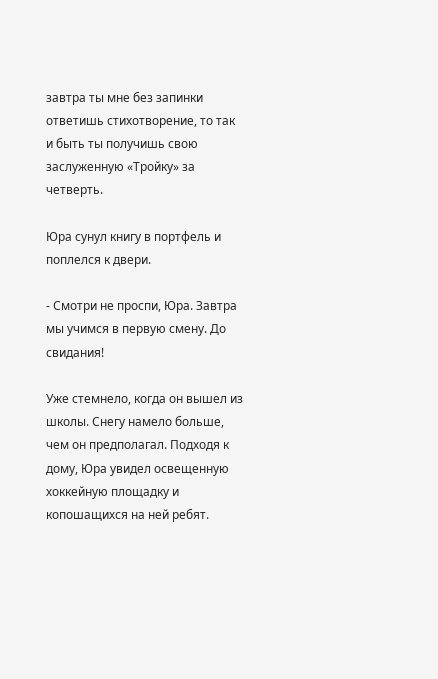завтра ты мне без запинки ответишь стихотворение, то так и быть ты получишь свою заслуженную «Тройку» за четверть.

Юра сунул книгу в портфель и поплелся к двери.

- Смотри не проспи, Юра. Завтра мы учимся в первую смену. До свидания!

Уже стемнело, когда он вышел из школы. Снегу намело больше, чем он предполагал. Подходя к дому, Юра увидел освещенную хоккейную площадку и копошащихся на ней ребят.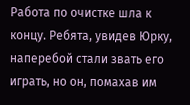Работа по очистке шла к концу. Ребята, увидев Юрку, наперебой стали звать его играть, но он, помахав им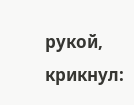рукой, крикнул: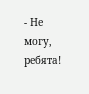- Не могу, ребята!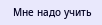Мне надо учить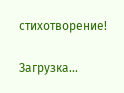стихотворение!

Загрузка...